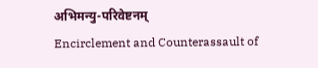अभिमन्यु-परिवेष्टनम्
Encirclement and Counterassault of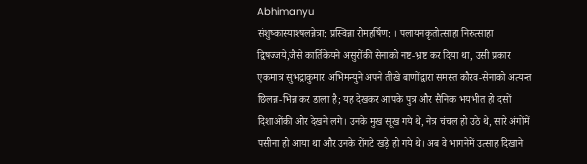Abhimanyu
संशुष्कास्याश्षलन्नेत्रा: प्रस्विन्ना रोमहर्षिण: । पलायनकृतोत्साहा निरुत्साहा द्विषज्जये,जैसे कार्तिकेयने असुरोंकी सेनाको नष्ट-भ्रष्ट कर दिया था, उसी प्रकार एकमात्र सुभद्राकुमार अभिमन्युने अपने तीखे बाणोंद्वारा समस्त कौरव-सेनाको अत्यन्त छिलन्न-भिन्न कर डाला है; यह देखकर आपके पुत्र और सैनिक भयभीत हो दसों दिशाओंकी ओर देखने लगे। उनके मुख सूख गये थे, नेत्र चंचल हो उठे थे, सारे अंगोंमें पसीना हो आया था और उनके रोंगटे खड़े हो गये थे। अब वे भागनेमें उत्साह दिखाने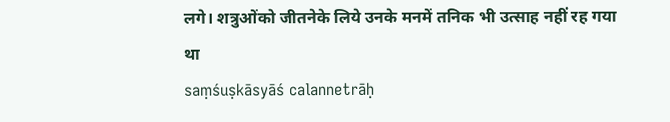लगे। शत्रुओंको जीतनेके लिये उनके मनमें तनिक भी उत्साह नहीं रह गया था
saṃśuṣkāsyāś calannetrāḥ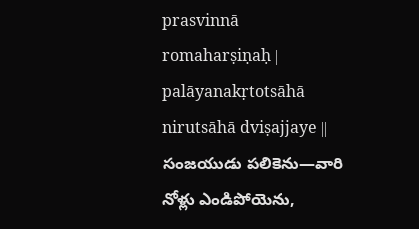prasvinnā romaharṣiṇaḥ | palāyanakṛtotsāhā nirutsāhā dviṣajjaye ||
సంజయుడు పలికెను—వారి నోళ్లు ఎండిపోయెను,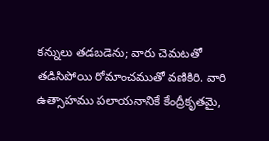కన్నులు తడబడెను; వారు చెమటతో తడిసిపోయి రోమాంచముతో వణికిరి. వారి ఉత్సాహము పలాయనానికే కేంద్రీకృతమై,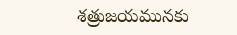శత్రుజయమునకు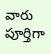వారు పూర్తిగా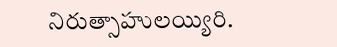నిరుత్సాహులయ్యిరి.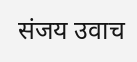संजय उवाच